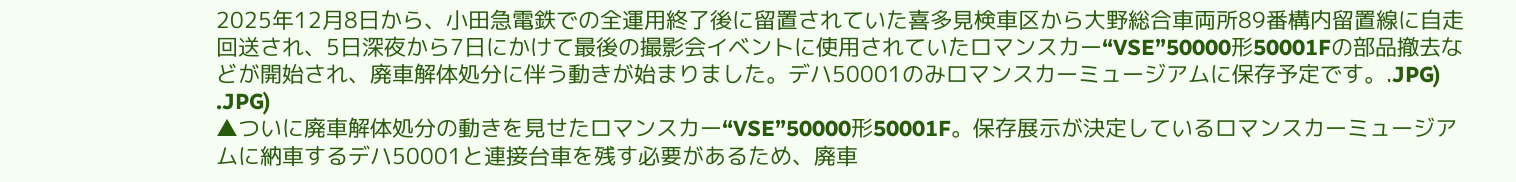2025年12月8日から、小田急電鉄での全運用終了後に留置されていた喜多見検車区から大野総合車両所89番構内留置線に自走回送され、5日深夜から7日にかけて最後の撮影会イベントに使用されていたロマンスカー“VSE”50000形50001Fの部品撤去などが開始され、廃車解体処分に伴う動きが始まりました。デハ50001のみロマンスカーミュージアムに保存予定です。.JPG)
.JPG)
▲ついに廃車解体処分の動きを見せたロマンスカー“VSE”50000形50001F。保存展示が決定しているロマンスカーミュージアムに納車するデハ50001と連接台車を残す必要があるため、廃車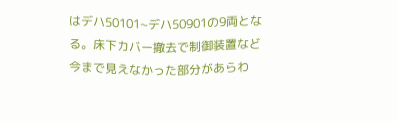はデハ50101~デハ50901の9両となる。床下カバー撤去で制御装置など今まで見えなかった部分があらわ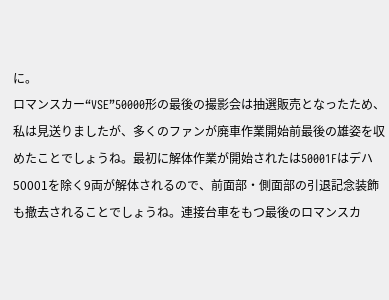に。
ロマンスカー“VSE”50000形の最後の撮影会は抽選販売となったため、私は見送りましたが、多くのファンが廃車作業開始前最後の雄姿を収めたことでしょうね。最初に解体作業が開始されたは50001Fはデハ50001を除く9両が解体されるので、前面部・側面部の引退記念装飾も撤去されることでしょうね。連接台車をもつ最後のロマンスカ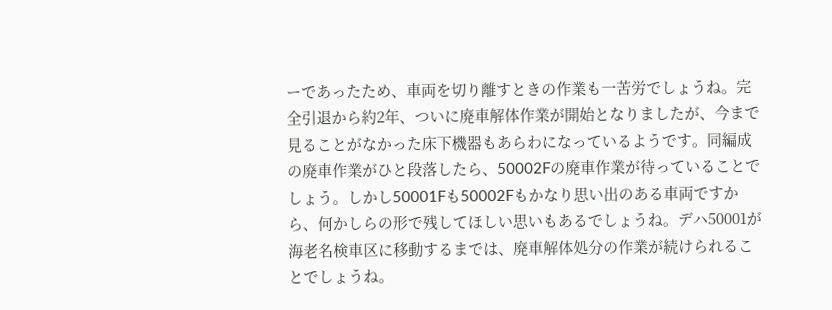ーであったため、車両を切り離すときの作業も一苦労でしょうね。完全引退から約2年、ついに廃車解体作業が開始となりましたが、今まで見ることがなかった床下機器もあらわになっているようです。同編成の廃車作業がひと段落したら、50002Fの廃車作業が待っていることでしょう。しかし50001Fも50002Fもかなり思い出のある車両ですから、何かしらの形で残してほしい思いもあるでしょうね。デハ50001が海老名検車区に移動するまでは、廃車解体処分の作業が続けられることでしょうね。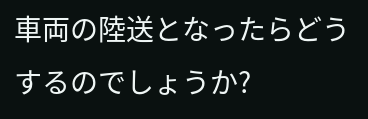車両の陸送となったらどうするのでしょうか?